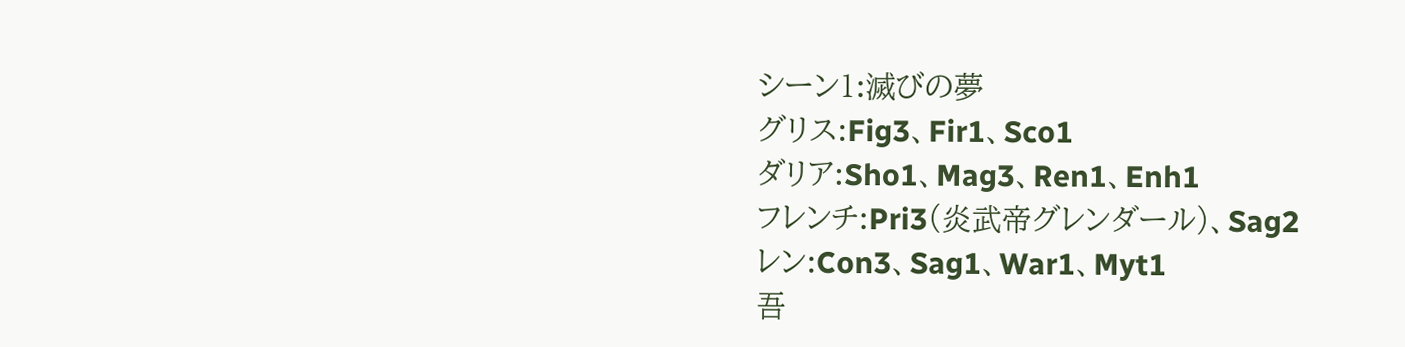シーン1:滅びの夢
グリス:Fig3、Fir1、Sco1
ダリア:Sho1、Mag3、Ren1、Enh1
フレンチ:Pri3(炎武帝グレンダール)、Sag2
レン:Con3、Sag1、War1、Myt1
吾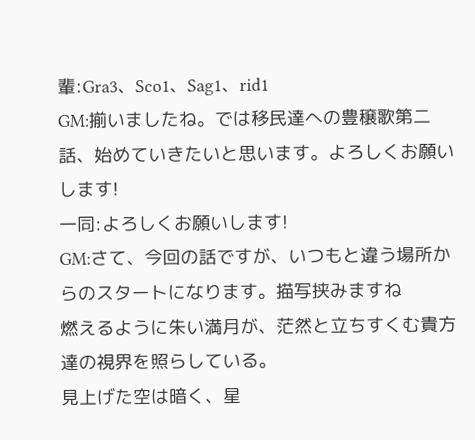輩:Gra3、Sco1、Sag1、rid1
GM:揃いましたね。では移民達への豊穣歌第二話、始めていきたいと思います。よろしくお願いします!
一同:よろしくお願いします!
GM:さて、今回の話ですが、いつもと違う場所からのスタートになります。描写挟みますね
燃えるように朱い満月が、茫然と立ちすくむ貴方達の視界を照らしている。
見上げた空は暗く、星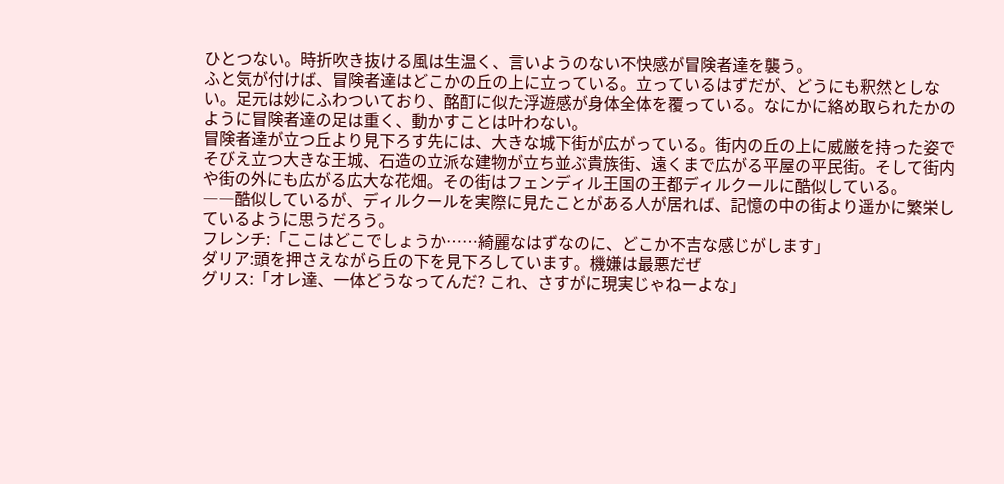ひとつない。時折吹き抜ける風は生温く、言いようのない不快感が冒険者達を襲う。
ふと気が付けば、冒険者達はどこかの丘の上に立っている。立っているはずだが、どうにも釈然としない。足元は妙にふわついており、酩酊に似た浮遊感が身体全体を覆っている。なにかに絡め取られたかのように冒険者達の足は重く、動かすことは叶わない。
冒険者達が立つ丘より見下ろす先には、大きな城下街が広がっている。街内の丘の上に威厳を持った姿でそびえ立つ大きな王城、石造の立派な建物が立ち並ぶ貴族街、遠くまで広がる平屋の平民街。そして街内や街の外にも広がる広大な花畑。その街はフェンディル王国の王都ディルクールに酷似している。
――酷似しているが、ディルクールを実際に見たことがある人が居れば、記憶の中の街より遥かに繁栄しているように思うだろう。
フレンチ:「ここはどこでしょうか……綺麗なはずなのに、どこか不吉な感じがします」
ダリア:頭を押さえながら丘の下を見下ろしています。機嫌は最悪だぜ
グリス:「オレ達、一体どうなってんだ? これ、さすがに現実じゃねーよな」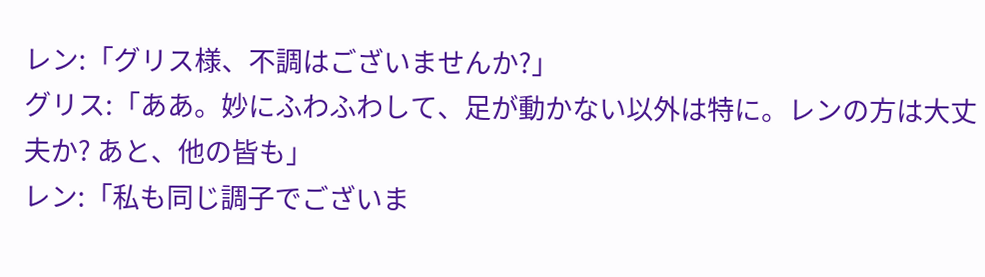レン:「グリス様、不調はございませんか?」
グリス:「ああ。妙にふわふわして、足が動かない以外は特に。レンの方は大丈夫か? あと、他の皆も」
レン:「私も同じ調子でございま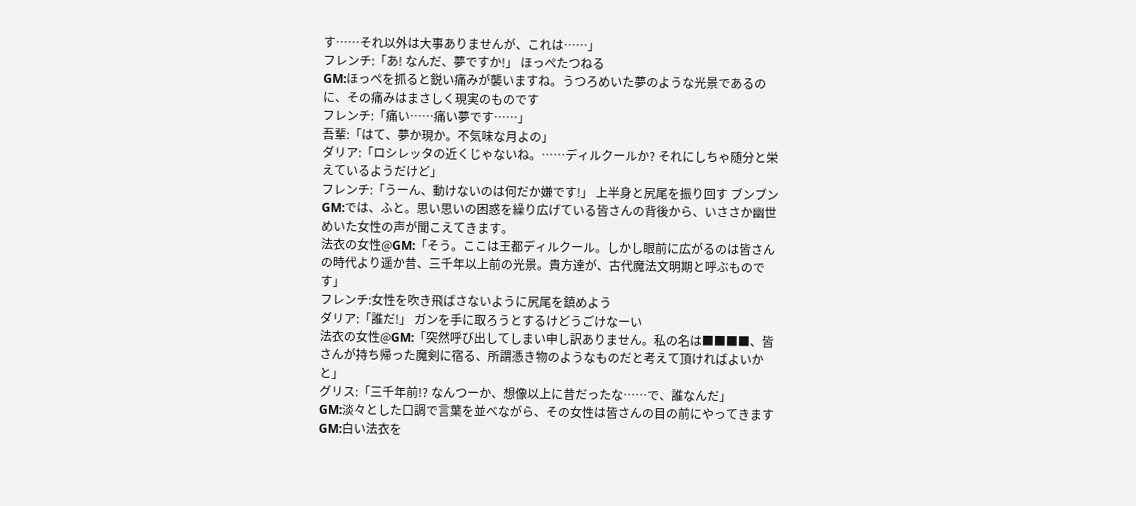す……それ以外は大事ありませんが、これは……」
フレンチ:「あ! なんだ、夢ですか!」 ほっぺたつねる
GM:ほっぺを抓ると鋭い痛みが襲いますね。うつろめいた夢のような光景であるのに、その痛みはまさしく現実のものです
フレンチ:「痛い……痛い夢です……」
吾輩:「はて、夢か現か。不気味な月よの」
ダリア:「ロシレッタの近くじゃないね。……ディルクールか? それにしちゃ随分と栄えているようだけど」
フレンチ:「うーん、動けないのは何だか嫌です!」 上半身と尻尾を振り回す ブンブン
GM:では、ふと。思い思いの困惑を繰り広げている皆さんの背後から、いささか幽世めいた女性の声が聞こえてきます。
法衣の女性@GM:「そう。ここは王都ディルクール。しかし眼前に広がるのは皆さんの時代より遥か昔、三千年以上前の光景。貴方達が、古代魔法文明期と呼ぶものです」
フレンチ:女性を吹き飛ばさないように尻尾を鎮めよう
ダリア:「誰だ!」 ガンを手に取ろうとするけどうごけなーい
法衣の女性@GM:「突然呼び出してしまい申し訳ありません。私の名は■■■■、皆さんが持ち帰った魔剣に宿る、所謂憑き物のようなものだと考えて頂ければよいかと」
グリス:「三千年前!? なんつーか、想像以上に昔だったな……で、誰なんだ」
GM:淡々とした口調で言葉を並べながら、その女性は皆さんの目の前にやってきます
GM:白い法衣を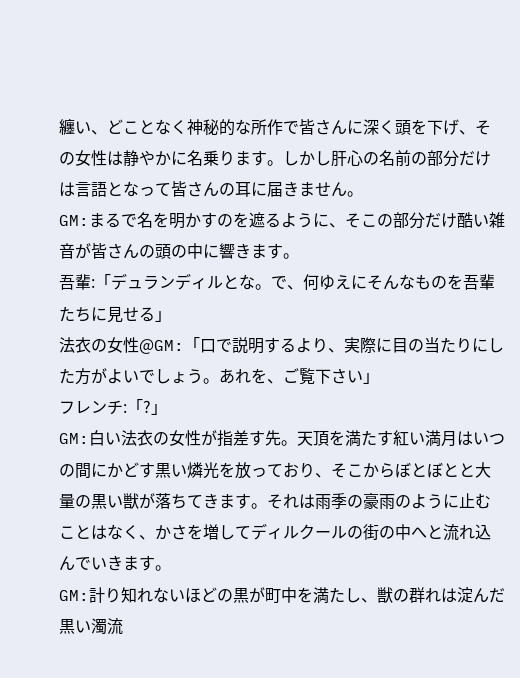纏い、どことなく神秘的な所作で皆さんに深く頭を下げ、その女性は静やかに名乗ります。しかし肝心の名前の部分だけは言語となって皆さんの耳に届きません。
GM:まるで名を明かすのを遮るように、そこの部分だけ酷い雑音が皆さんの頭の中に響きます。
吾輩:「デュランディルとな。で、何ゆえにそんなものを吾輩たちに見せる」
法衣の女性@GM:「口で説明するより、実際に目の当たりにした方がよいでしょう。あれを、ご覧下さい」
フレンチ:「?」
GM:白い法衣の女性が指差す先。天頂を満たす紅い満月はいつの間にかどす黒い燐光を放っており、そこからぼとぼとと大量の黒い獣が落ちてきます。それは雨季の豪雨のように止むことはなく、かさを増してディルクールの街の中へと流れ込んでいきます。
GM:計り知れないほどの黒が町中を満たし、獣の群れは淀んだ黒い濁流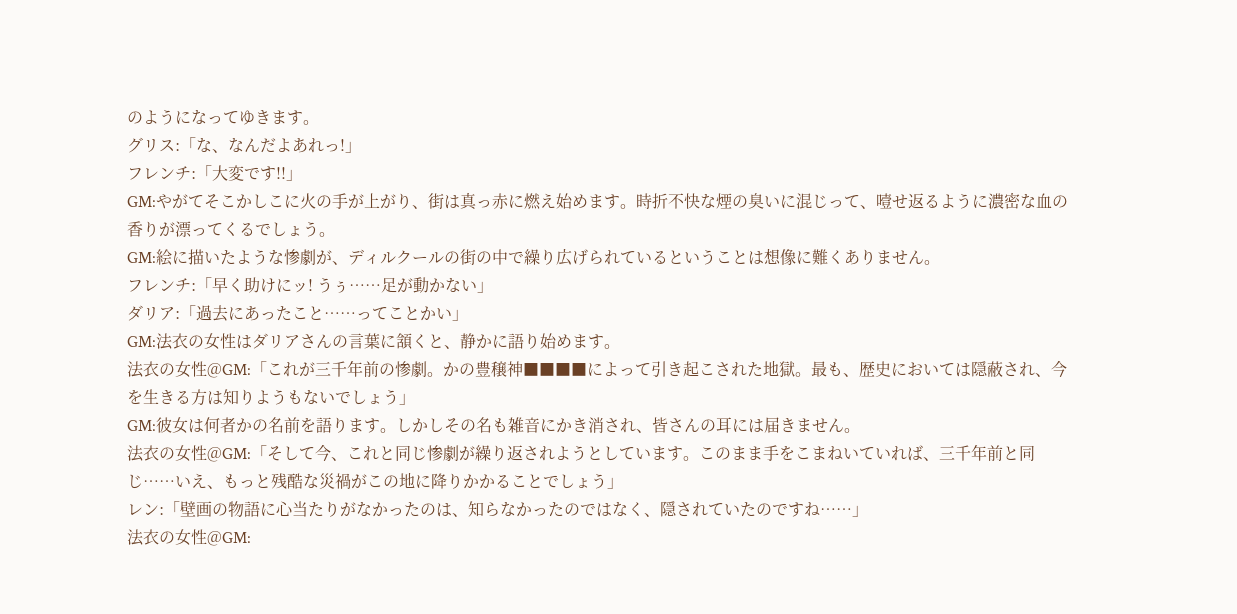のようになってゆきます。
グリス:「な、なんだよあれっ!」
フレンチ:「大変です!!」
GM:やがてそこかしこに火の手が上がり、街は真っ赤に燃え始めます。時折不快な煙の臭いに混じって、噎せ返るように濃密な血の香りが漂ってくるでしょう。
GM:絵に描いたような惨劇が、ディルクールの街の中で繰り広げられているということは想像に難くありません。
フレンチ:「早く助けにッ! うぅ……足が動かない」
ダリア:「過去にあったこと……ってことかい」
GM:法衣の女性はダリアさんの言葉に頷くと、静かに語り始めます。
法衣の女性@GM:「これが三千年前の惨劇。かの豊穣神■■■■によって引き起こされた地獄。最も、歴史においては隠蔽され、今を生きる方は知りようもないでしょう」
GM:彼女は何者かの名前を語ります。しかしその名も雑音にかき消され、皆さんの耳には届きません。
法衣の女性@GM:「そして今、これと同じ惨劇が繰り返されようとしています。このまま手をこまねいていれば、三千年前と同じ……いえ、もっと残酷な災禍がこの地に降りかかることでしょう」
レン:「壁画の物語に心当たりがなかったのは、知らなかったのではなく、隠されていたのですね……」
法衣の女性@GM: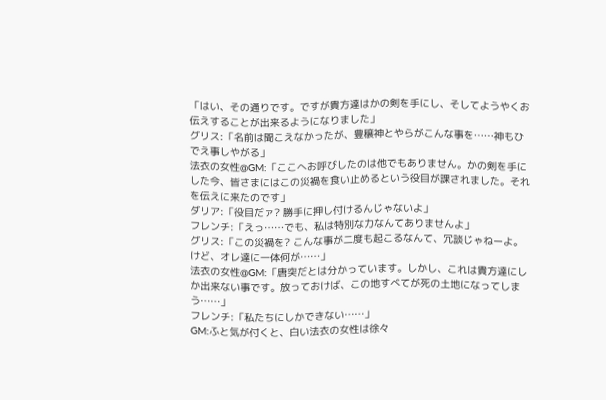「はい、その通りです。ですが貴方達はかの剣を手にし、そしてようやくお伝えすることが出来るようになりました」
グリス:「名前は聞こえなかったが、豊穣神とやらがこんな事を……神もひでえ事しやがる」
法衣の女性@GM:「ここへお呼びしたのは他でもありません。かの剣を手にした今、皆さまにはこの災禍を食い止めるという役目が課されました。それを伝えに来たのです」
ダリア:「役目だァ? 勝手に押し付けるんじゃないよ」
フレンチ:「えっ……でも、私は特別な力なんてありませんよ」
グリス:「この災禍を? こんな事が二度も起こるなんて、冗談じゃねーよ。けど、オレ達に一体何が……」
法衣の女性@GM:「唐突だとは分かっています。しかし、これは貴方達にしか出来ない事です。放っておけば、この地すべてが死の土地になってしまう……」
フレンチ:「私たちにしかできない……」
GM:ふと気が付くと、白い法衣の女性は徐々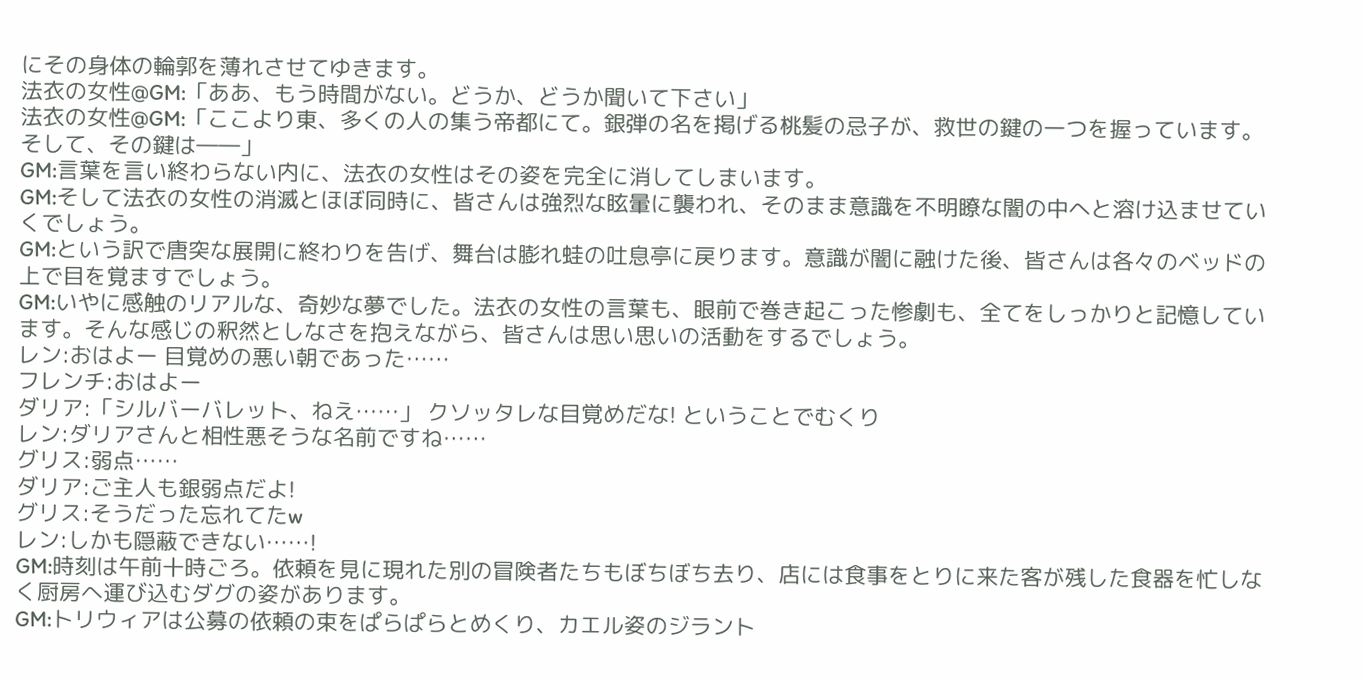にその身体の輪郭を薄れさせてゆきます。
法衣の女性@GM:「ああ、もう時間がない。どうか、どうか聞いて下さい」
法衣の女性@GM:「ここより東、多くの人の集う帝都にて。銀弾の名を掲げる桃髪の忌子が、救世の鍵の一つを握っています。そして、その鍵は――」
GM:言葉を言い終わらない内に、法衣の女性はその姿を完全に消してしまいます。
GM:そして法衣の女性の消滅とほぼ同時に、皆さんは強烈な眩暈に襲われ、そのまま意識を不明瞭な闇の中へと溶け込ませていくでしょう。
GM:という訳で唐突な展開に終わりを告げ、舞台は膨れ蛙の吐息亭に戻ります。意識が闇に融けた後、皆さんは各々のベッドの上で目を覚ますでしょう。
GM:いやに感触のリアルな、奇妙な夢でした。法衣の女性の言葉も、眼前で巻き起こった惨劇も、全てをしっかりと記憶しています。そんな感じの釈然としなさを抱えながら、皆さんは思い思いの活動をするでしょう。
レン:おはよー 目覚めの悪い朝であった……
フレンチ:おはよー
ダリア:「シルバーバレット、ねえ……」 クソッタレな目覚めだな! ということでむくり
レン:ダリアさんと相性悪そうな名前ですね……
グリス:弱点……
ダリア:ご主人も銀弱点だよ!
グリス:そうだった忘れてたw
レン:しかも隠蔽できない……!
GM:時刻は午前十時ごろ。依頼を見に現れた別の冒険者たちもぼちぼち去り、店には食事をとりに来た客が残した食器を忙しなく厨房へ運び込むダグの姿があります。
GM:トリウィアは公募の依頼の束をぱらぱらとめくり、カエル姿のジラント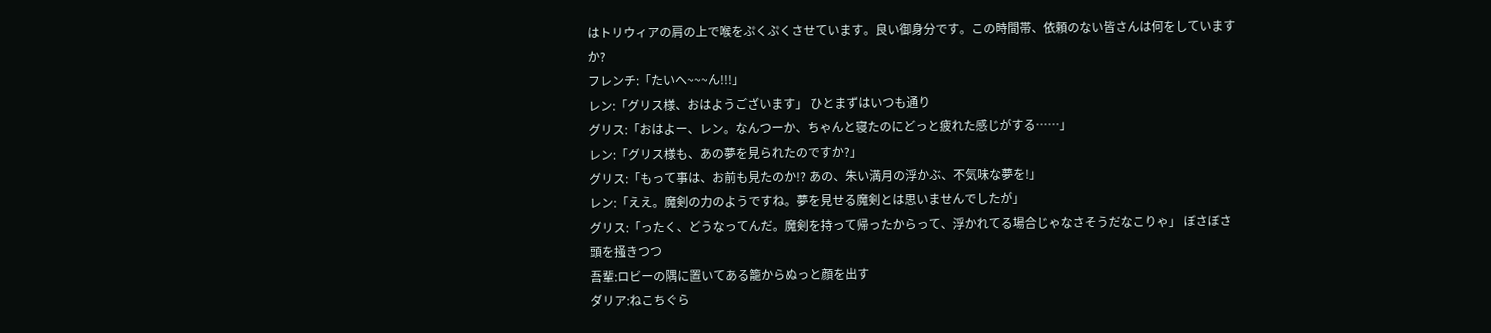はトリウィアの肩の上で喉をぷくぷくさせています。良い御身分です。この時間帯、依頼のない皆さんは何をしていますか?
フレンチ:「たいへ~~~ん!!!」
レン:「グリス様、おはようございます」 ひとまずはいつも通り
グリス:「おはよー、レン。なんつーか、ちゃんと寝たのにどっと疲れた感じがする……」
レン:「グリス様も、あの夢を見られたのですか?」
グリス:「もって事は、お前も見たのか!? あの、朱い満月の浮かぶ、不気味な夢を!」
レン:「ええ。魔剣の力のようですね。夢を見せる魔剣とは思いませんでしたが」
グリス:「ったく、どうなってんだ。魔剣を持って帰ったからって、浮かれてる場合じゃなさそうだなこりゃ」 ぼさぼさ頭を掻きつつ
吾輩:ロビーの隅に置いてある籠からぬっと顔を出す
ダリア:ねこちぐら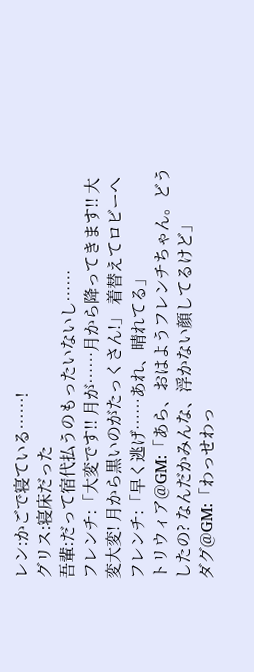レン:かごで寝ている……!
グリス:寝床だった
吾輩:だって宿代払うのもったいないし……
フレンチ:「大変です!! 月が……月から降ってきます!! 大変大変! 月から黒いのがたっくさん!」 着替えてロビーへ
フレンチ:「早く逃げ……あれ、晴れてる」
トリウィア@GM:「あら、おはようフレンチちゃん。どうしたの? なんだかみんな、浮かない顔してるけど」
ダグ@GM:「わっせわっ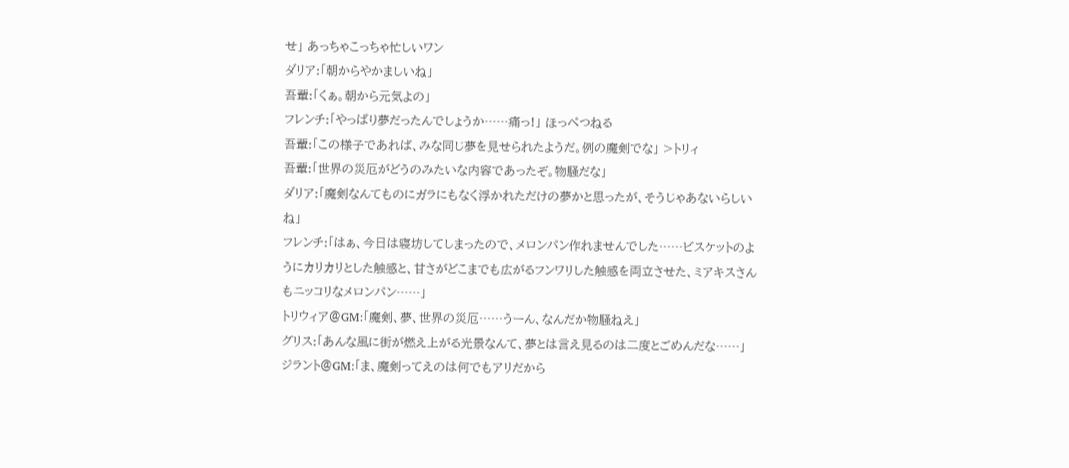せ」 あっちゃこっちゃ忙しいワン
ダリア:「朝からやかましいね」
吾輩:「くぁ。朝から元気よの」
フレンチ:「やっぱり夢だったんでしょうか……痛っ!」 ほっぺつねる
吾輩:「この様子であれば、みな同じ夢を見せられたようだ。例の魔剣でな」 >トリィ
吾輩:「世界の災厄がどうのみたいな内容であったぞ。物騒だな」
ダリア:「魔剣なんてものにガラにもなく浮かれただけの夢かと思ったが、そうじゃあないらしいね」
フレンチ:「はぁ、今日は寝坊してしまったので、メロンパン作れませんでした……ビスケットのようにカリカリとした触感と、甘さがどこまでも広がるフンワリした触感を両立させた、ミアキスさんもニッコリなメロンパン……」
トリウィア@GM:「魔剣、夢、世界の災厄……うーん、なんだか物騒ねえ」
グリス:「あんな風に街が燃え上がる光景なんて、夢とは言え見るのは二度とごめんだな……」
ジラント@GM:「ま、魔剣ってえのは何でもアリだから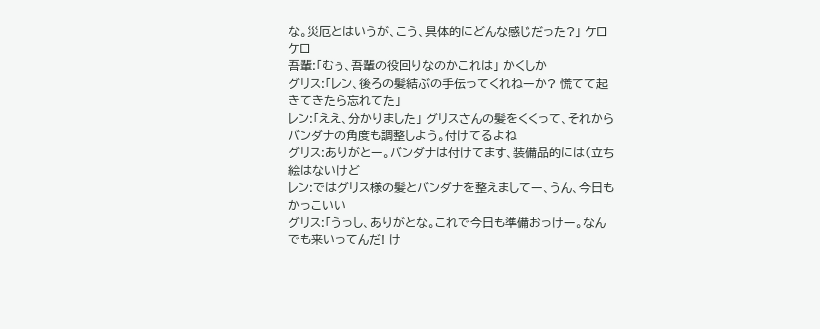な。災厄とはいうが、こう、具体的にどんな感じだった?」 ケロケロ
吾輩:「むぅ、吾輩の役回りなのかこれは」 かくしか
グリス:「レン、後ろの髪結ぶの手伝ってくれねーか? 慌てて起きてきたら忘れてた」
レン:「ええ、分かりました」 グリスさんの髪をくくって、それからバンダナの角度も調整しよう。付けてるよね
グリス:ありがとー。バンダナは付けてます、装備品的には(立ち絵はないけど
レン:ではグリス様の髪とバンダナを整えましてー、うん、今日もかっこいい
グリス:「うっし、ありがとな。これで今日も準備おっけー。なんでも来いってんだ! け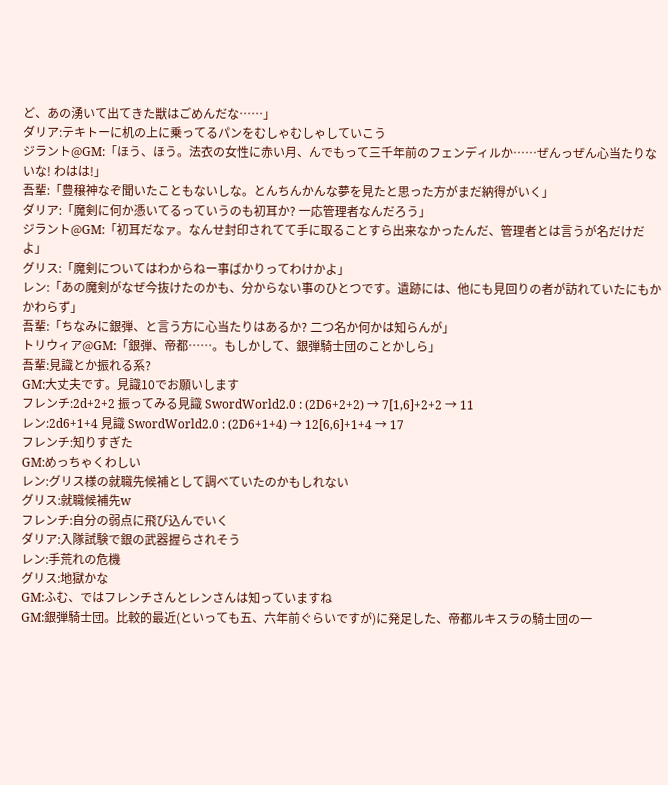ど、あの湧いて出てきた獣はごめんだな……」
ダリア:テキトーに机の上に乗ってるパンをむしゃむしゃしていこう
ジラント@GM:「ほう、ほう。法衣の女性に赤い月、んでもって三千年前のフェンディルか……ぜんっぜん心当たりないな! わはは!」
吾輩:「豊穣神なぞ聞いたこともないしな。とんちんかんな夢を見たと思った方がまだ納得がいく」
ダリア:「魔剣に何か憑いてるっていうのも初耳か? 一応管理者なんだろう」
ジラント@GM:「初耳だなァ。なんせ封印されてて手に取ることすら出来なかったんだ、管理者とは言うが名だけだよ」
グリス:「魔剣についてはわからねー事ばかりってわけかよ」
レン:「あの魔剣がなぜ今抜けたのかも、分からない事のひとつです。遺跡には、他にも見回りの者が訪れていたにもかかわらず」
吾輩:「ちなみに銀弾、と言う方に心当たりはあるか? 二つ名か何かは知らんが」
トリウィア@GM:「銀弾、帝都……。もしかして、銀弾騎士団のことかしら」
吾輩:見識とか振れる系?
GM:大丈夫です。見識10でお願いします
フレンチ:2d+2+2 振ってみる見識 SwordWorld2.0 : (2D6+2+2) → 7[1,6]+2+2 → 11
レン:2d6+1+4 見識 SwordWorld2.0 : (2D6+1+4) → 12[6,6]+1+4 → 17
フレンチ:知りすぎた
GM:めっちゃくわしい
レン:グリス様の就職先候補として調べていたのかもしれない
グリス:就職候補先w
フレンチ:自分の弱点に飛び込んでいく
ダリア:入隊試験で銀の武器握らされそう
レン:手荒れの危機
グリス:地獄かな
GM:ふむ、ではフレンチさんとレンさんは知っていますね
GM:銀弾騎士団。比較的最近(といっても五、六年前ぐらいですが)に発足した、帝都ルキスラの騎士団の一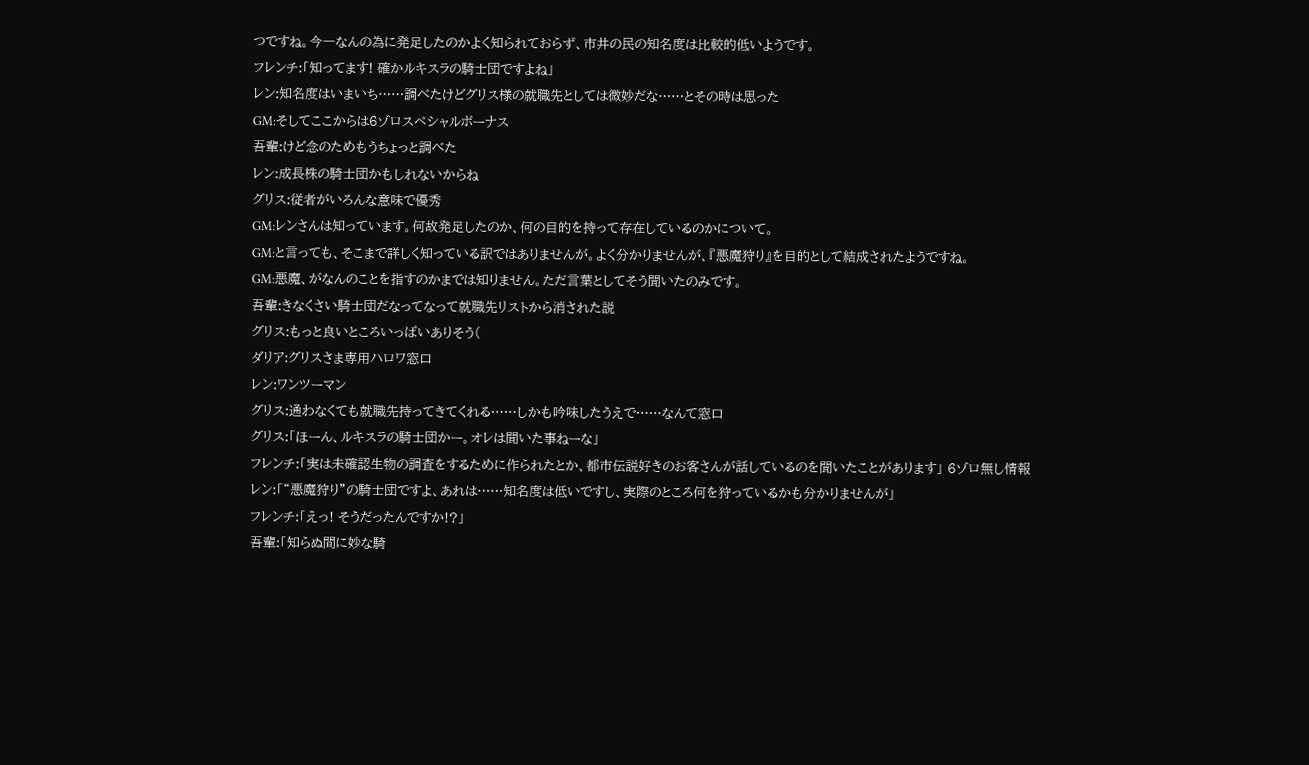つですね。今一なんの為に発足したのかよく知られておらず、市井の民の知名度は比較的低いようです。
フレンチ:「知ってます! 確かルキスラの騎士団ですよね」
レン:知名度はいまいち……調べたけどグリス様の就職先としては微妙だな……とその時は思った
GM:そしてここからは6ゾロスペシャルボーナス
吾輩:けど念のためもうちょっと調べた
レン:成長株の騎士団かもしれないからね
グリス:従者がいろんな意味で優秀
GM:レンさんは知っています。何故発足したのか、何の目的を持って存在しているのかについて。
GM:と言っても、そこまで詳しく知っている訳ではありませんが。よく分かりませんが、『悪魔狩り』を目的として結成されたようですね。
GM:悪魔、がなんのことを指すのかまでは知りません。ただ言葉としてそう聞いたのみです。
吾輩:きなくさい騎士団だなってなって就職先リストから消された説
グリス:もっと良いところいっぱいありそう(
ダリア:グリスさま専用ハロワ窓口
レン:ワンツーマン
グリス:通わなくても就職先持ってきてくれる……しかも吟味したうえで……なんて窓口
グリス:「ほーん、ルキスラの騎士団かー。オレは聞いた事ねーな」
フレンチ:「実は未確認生物の調査をするために作られたとか、都市伝説好きのお客さんが話しているのを聞いたことがあります」 6ゾロ無し情報
レン:「“悪魔狩り”の騎士団ですよ、あれは……知名度は低いですし、実際のところ何を狩っているかも分かりませんが」
フレンチ:「えっ! そうだったんですか!?」
吾輩:「知らぬ間に妙な騎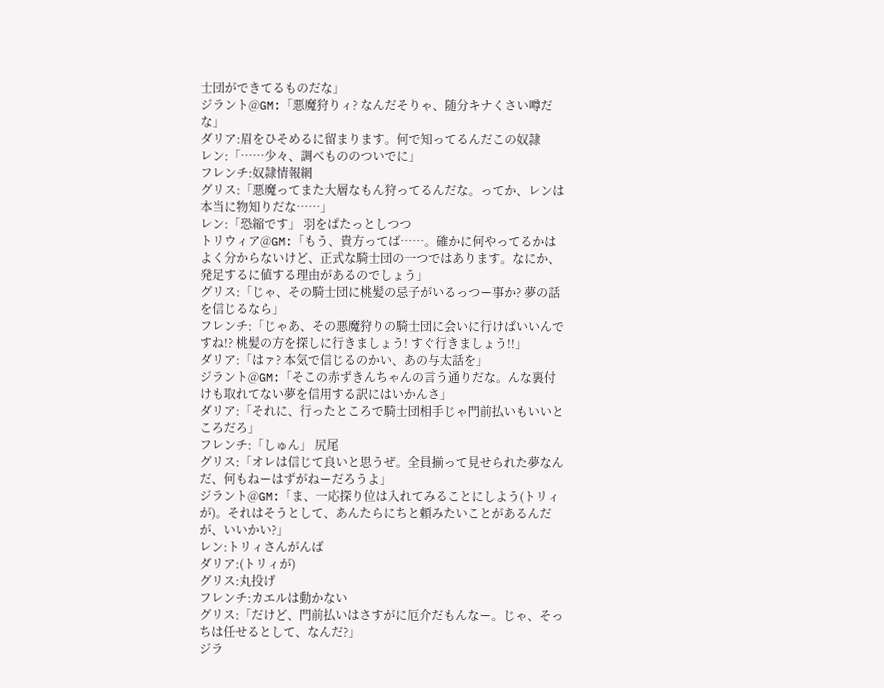士団ができてるものだな」
ジラント@GM:「悪魔狩りィ? なんだそりゃ、随分キナくさい噂だな」
ダリア:眉をひそめるに留まります。何で知ってるんだこの奴隷
レン:「……少々、調べもののついでに」
フレンチ:奴隷情報網
グリス:「悪魔ってまた大層なもん狩ってるんだな。ってか、レンは本当に物知りだな……」
レン:「恐縮です」 羽をぱたっとしつつ
トリウィア@GM:「もう、貴方ってば……。確かに何やってるかはよく分からないけど、正式な騎士団の一つではあります。なにか、発足するに値する理由があるのでしょう」
グリス:「じゃ、その騎士団に桃髪の忌子がいるっつー事か? 夢の話を信じるなら」
フレンチ:「じゃあ、その悪魔狩りの騎士団に会いに行けばいいんですね!? 桃髪の方を探しに行きましょう! すぐ行きましょう!!」
ダリア:「はァ? 本気で信じるのかい、あの与太話を」
ジラント@GM:「そこの赤ずきんちゃんの言う通りだな。んな裏付けも取れてない夢を信用する訳にはいかんさ」
ダリア:「それに、行ったところで騎士団相手じゃ門前払いもいいところだろ」
フレンチ:「しゅん」 尻尾
グリス:「オレは信じて良いと思うぜ。全員揃って見せられた夢なんだ、何もねーはずがねーだろうよ」
ジラント@GM:「ま、一応探り位は入れてみることにしよう(トリィが)。それはそうとして、あんたらにちと頼みたいことがあるんだが、いいかい?」
レン:トリィさんがんば
ダリア:(トリィが)
グリス:丸投げ
フレンチ:カエルは動かない
グリス:「だけど、門前払いはさすがに厄介だもんなー。じゃ、そっちは任せるとして、なんだ?」
ジラ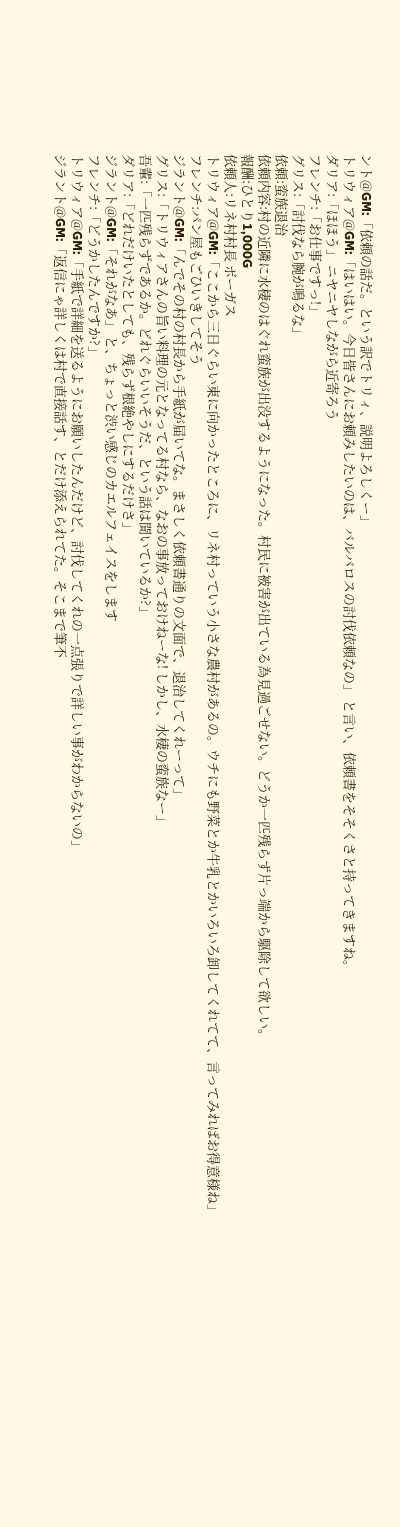ント@GM:「依頼の話だ。という訳でトリィ、説明よろしくー」
トリウィア@GM:「はいはい。今日皆さんにお頼みしたいのは、バルバロスの討伐依頼なの」 と言い、依頼書をそそくさと持ってきますね。
ダリア:「ほほう」 ニヤニヤしながら近寄ろう
フレンチ:「お仕事ですっ!」
グリス:「討伐なら腕が鳴るな」
依頼:蛮族退治
依頼内容:村の近隣に水棲のはぐれ蛮族が出没するようになった。村民に被害が出ている為見過ごせない。どうか一匹残らず片っ端から駆除して欲しい。
報酬:ひとり1,000G
依頼人:リネ村村長 ボーガス
トリウィア@GM:「ここから三日ぐらい東に向かったところに、リネ村っていう小さな農村があるの。ウチにも野菜とか牛乳とかいろいろ卸してくれてて、言ってみればお得意様ね」
フレンチ:パン屋もごひいきしてそう
ジラント@GM:「んでその村の村長から手紙が届いてな。まさしく依頼書通りの文面で、退治してくれーって」
グリス:「トリウィアさんの旨い料理の元となってる村なら、なおの事放っておけねーな! しかし、水棲の蛮族なー」
吾輩:「一匹残らずであるか。どれぐらいいそうだ、という話は聞いているか?」
ダリア:「どれだけいたとしても、残らず根絶やしにするだけさ」
ジラント@GM:「それがなあ」 と、ちょっと渋い感じのカエルフェイスをします
フレンチ:「どうかしたんですか?」
トリウィア@GM:「手紙で詳細を送るようにお願いしたんだけど、討伐してくれの一点張りで詳しい事がわからないの」
ジラント@GM:「返信にゃ詳しくは村で直接話す、とだけ添えられてた。そこまで筆不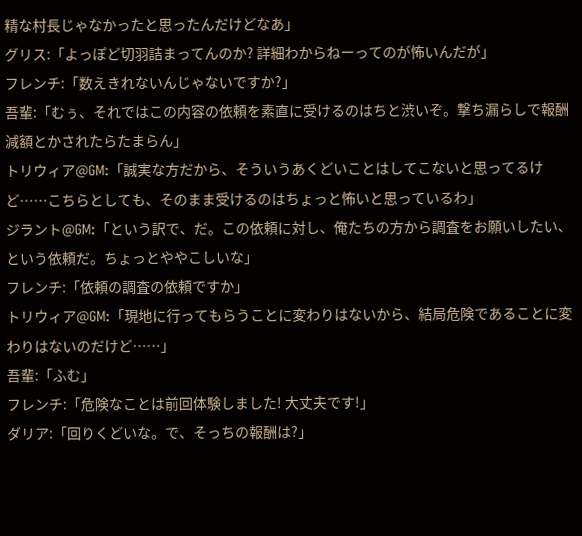精な村長じゃなかったと思ったんだけどなあ」
グリス:「よっぽど切羽詰まってんのか? 詳細わからねーってのが怖いんだが」
フレンチ:「数えきれないんじゃないですか?」
吾輩:「むぅ、それではこの内容の依頼を素直に受けるのはちと渋いぞ。撃ち漏らしで報酬減額とかされたらたまらん」
トリウィア@GM:「誠実な方だから、そういうあくどいことはしてこないと思ってるけど……こちらとしても、そのまま受けるのはちょっと怖いと思っているわ」
ジラント@GM:「という訳で、だ。この依頼に対し、俺たちの方から調査をお願いしたい、という依頼だ。ちょっとややこしいな」
フレンチ:「依頼の調査の依頼ですか」
トリウィア@GM:「現地に行ってもらうことに変わりはないから、結局危険であることに変わりはないのだけど……」
吾輩:「ふむ」
フレンチ:「危険なことは前回体験しました! 大丈夫です!」
ダリア:「回りくどいな。で、そっちの報酬は?」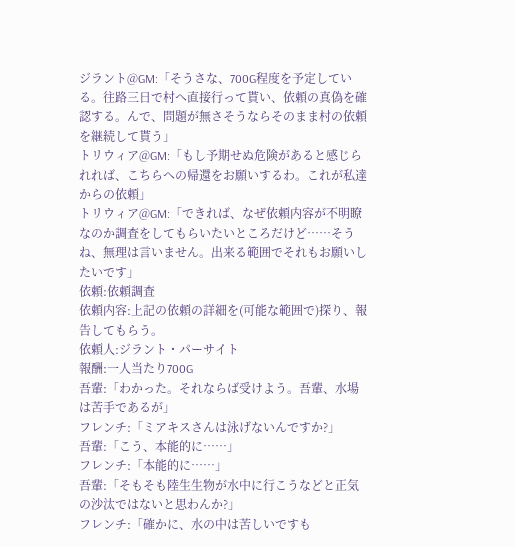ジラント@GM:「そうさな、700G程度を予定している。往路三日で村へ直接行って貰い、依頼の真偽を確認する。んで、問題が無さそうならそのまま村の依頼を継続して貰う」
トリウィア@GM:「もし予期せぬ危険があると感じられれば、こちらへの帰還をお願いするわ。これが私達からの依頼」
トリウィア@GM:「できれば、なぜ依頼内容が不明瞭なのか調査をしてもらいたいところだけど……そうね、無理は言いません。出来る範囲でそれもお願いしたいです」
依頼:依頼調査
依頼内容:上記の依頼の詳細を(可能な範囲で)探り、報告してもらう。
依頼人:ジラント・パーサイト
報酬:一人当たり700G
吾輩:「わかった。それならば受けよう。吾輩、水場は苦手であるが」
フレンチ:「ミアキスさんは泳げないんですか?」
吾輩:「こう、本能的に……」
フレンチ:「本能的に……」
吾輩:「そもそも陸生生物が水中に行こうなどと正気の沙汰ではないと思わんか?」
フレンチ:「確かに、水の中は苦しいですも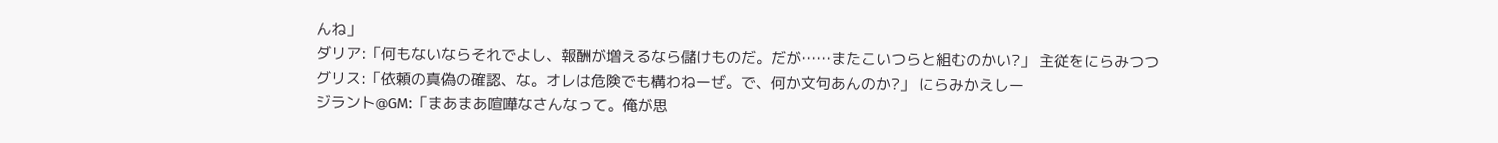んね」
ダリア:「何もないならそれでよし、報酬が増えるなら儲けものだ。だが……またこいつらと組むのかい?」 主従をにらみつつ
グリス:「依頼の真偽の確認、な。オレは危険でも構わねーぜ。で、何か文句あんのか?」 にらみかえしー
ジラント@GM:「まあまあ喧嘩なさんなって。俺が思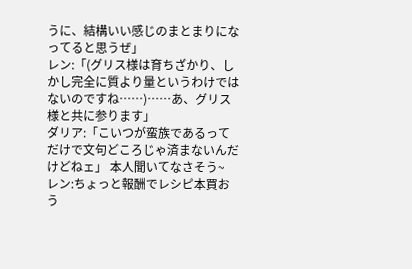うに、結構いい感じのまとまりになってると思うぜ」
レン:「(グリス様は育ちざかり、しかし完全に質より量というわけではないのですね……)……あ、グリス様と共に参ります」
ダリア:「こいつが蛮族であるってだけで文句どころじゃ済まないんだけどねェ」 本人聞いてなさそう~
レン:ちょっと報酬でレシピ本買おう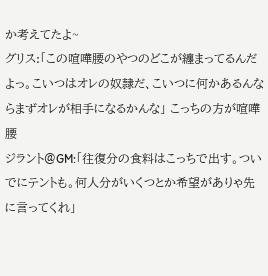か考えてたよ~
グリス:「この喧嘩腰のやつのどこが纏まってるんだよっ。こいつはオレの奴隷だ、こいつに何かあるんならまずオレが相手になるかんな」 こっちの方が喧嘩腰
ジラント@GM:「往復分の食料はこっちで出す。ついでにテントも。何人分がいくつとか希望がありゃ先に言ってくれ」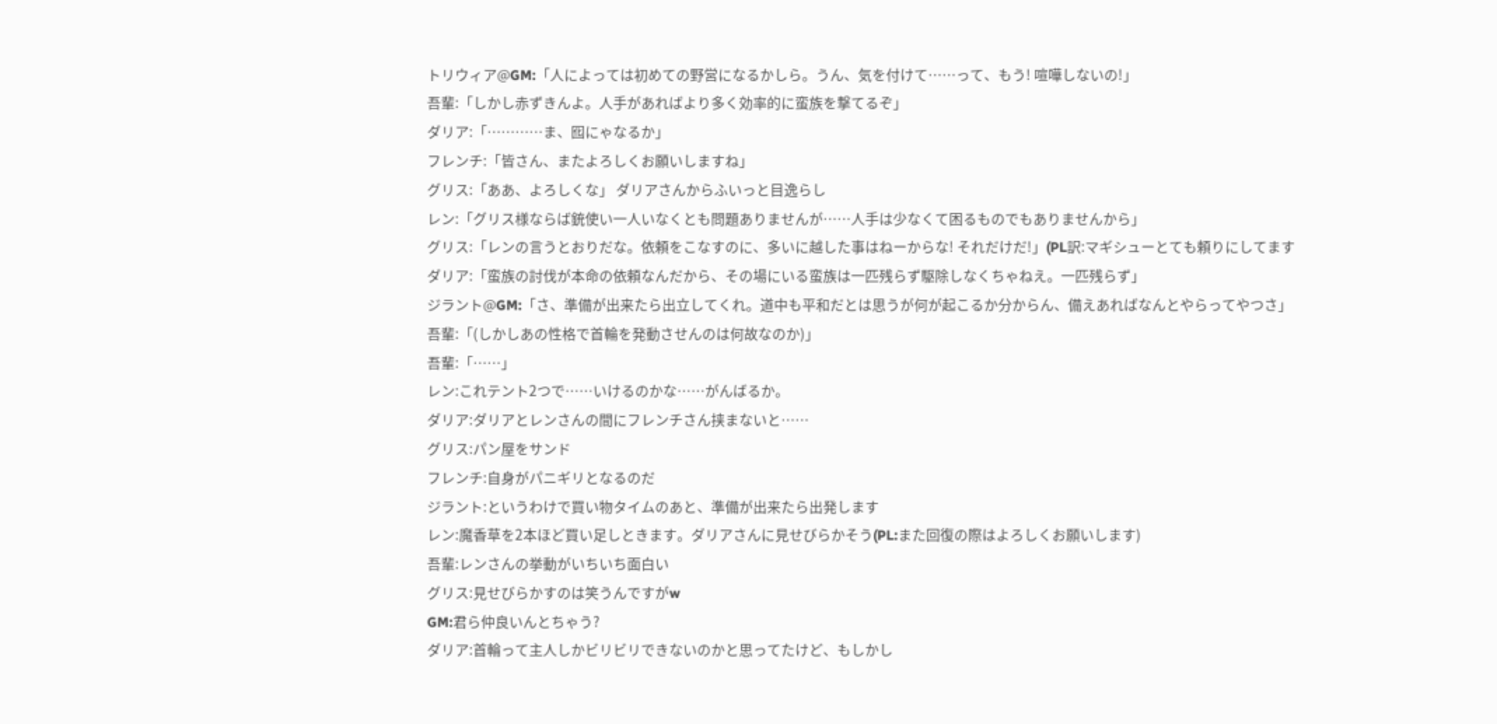トリウィア@GM:「人によっては初めての野営になるかしら。うん、気を付けて……って、もう! 喧嘩しないの!」
吾輩:「しかし赤ずきんよ。人手があればより多く効率的に蛮族を撃てるぞ」
ダリア:「…………ま、囮にゃなるか」
フレンチ:「皆さん、またよろしくお願いしますね」
グリス:「ああ、よろしくな」 ダリアさんからふいっと目逸らし
レン:「グリス様ならば銃使い一人いなくとも問題ありませんが……人手は少なくて困るものでもありませんから」
グリス:「レンの言うとおりだな。依頼をこなすのに、多いに越した事はねーからな! それだけだ!」(PL訳:マギシューとても頼りにしてます
ダリア:「蛮族の討伐が本命の依頼なんだから、その場にいる蛮族は一匹残らず駆除しなくちゃねえ。一匹残らず」
ジラント@GM:「さ、準備が出来たら出立してくれ。道中も平和だとは思うが何が起こるか分からん、備えあればなんとやらってやつさ」
吾輩:「(しかしあの性格で首輪を発動させんのは何故なのか)」
吾輩:「……」
レン:これテント2つで……いけるのかな……がんばるか。
ダリア:ダリアとレンさんの間にフレンチさん挟まないと……
グリス:パン屋をサンド
フレンチ:自身がパニギリとなるのだ
ジラント:というわけで買い物タイムのあと、準備が出来たら出発します
レン:魔香草を2本ほど買い足しときます。ダリアさんに見せびらかそう(PL:また回復の際はよろしくお願いします)
吾輩:レンさんの挙動がいちいち面白い
グリス:見せびらかすのは笑うんですがw
GM:君ら仲良いんとちゃう?
ダリア:首輪って主人しかビリビリできないのかと思ってたけど、もしかし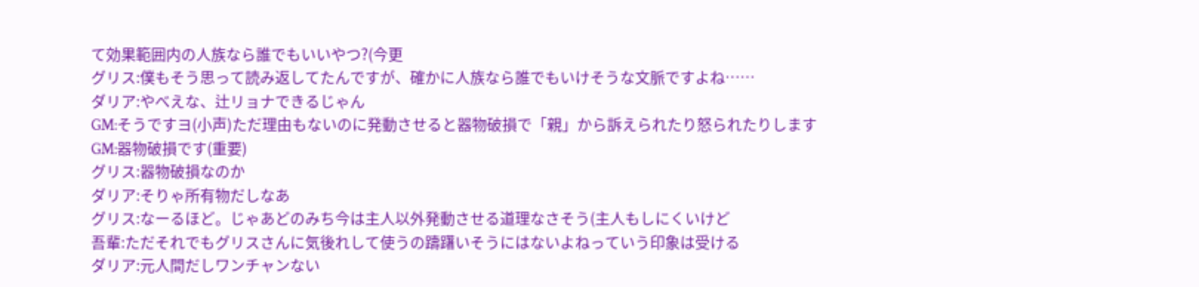て効果範囲内の人族なら誰でもいいやつ?(今更
グリス:僕もそう思って読み返してたんですが、確かに人族なら誰でもいけそうな文脈ですよね……
ダリア:やべえな、辻リョナできるじゃん
GM:そうですヨ(小声)ただ理由もないのに発動させると器物破損で「親」から訴えられたり怒られたりします
GM:器物破損です(重要)
グリス:器物破損なのか
ダリア:そりゃ所有物だしなあ
グリス:なーるほど。じゃあどのみち今は主人以外発動させる道理なさそう(主人もしにくいけど
吾輩:ただそれでもグリスさんに気後れして使うの躊躇いそうにはないよねっていう印象は受ける
ダリア:元人間だしワンチャンない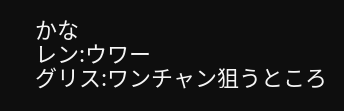かな
レン:ウワー
グリス:ワンチャン狙うところ